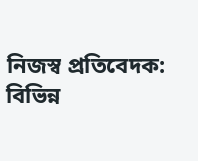নিজস্ব প্রতিবেদক:
বিভিন্ন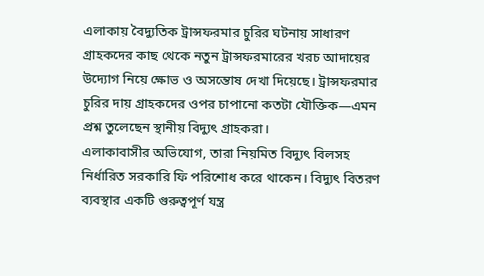এলাকায় বৈদ্যুতিক ট্রান্সফরমার চুরির ঘটনায় সাধারণ গ্রাহকদের কাছ থেকে নতুন ট্রান্সফরমারের খরচ আদায়ের উদ্যোগ নিয়ে ক্ষোভ ও অসন্তোষ দেখা দিয়েছে। ট্রান্সফরমার চুরির দায় গ্রাহকদের ওপর চাপানো কতটা যৌক্তিক—এমন প্রশ্ন তুলেছেন স্থানীয় বিদ্যুৎ গ্রাহকরা।
এলাকাবাসীর অভিযোগ, তারা নিয়মিত বিদ্যুৎ বিলসহ নির্ধারিত সরকারি ফি পরিশোধ করে থাকেন। বিদ্যুৎ বিতরণ ব্যবস্থার একটি গুরুত্বপূর্ণ যন্ত্র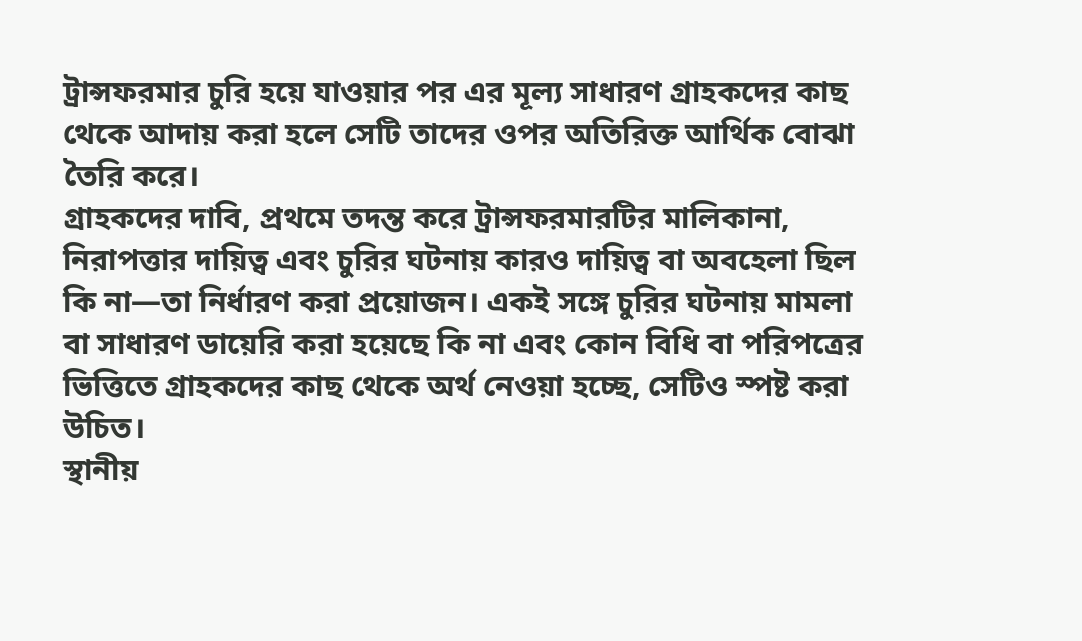ট্রান্সফরমার চুরি হয়ে যাওয়ার পর এর মূল্য সাধারণ গ্রাহকদের কাছ থেকে আদায় করা হলে সেটি তাদের ওপর অতিরিক্ত আর্থিক বোঝা তৈরি করে।
গ্রাহকদের দাবি, প্রথমে তদন্ত করে ট্রান্সফরমারটির মালিকানা, নিরাপত্তার দায়িত্ব এবং চুরির ঘটনায় কারও দায়িত্ব বা অবহেলা ছিল কি না—তা নির্ধারণ করা প্রয়োজন। একই সঙ্গে চুরির ঘটনায় মামলা বা সাধারণ ডায়েরি করা হয়েছে কি না এবং কোন বিধি বা পরিপত্রের ভিত্তিতে গ্রাহকদের কাছ থেকে অর্থ নেওয়া হচ্ছে, সেটিও স্পষ্ট করা উচিত।
স্থানীয়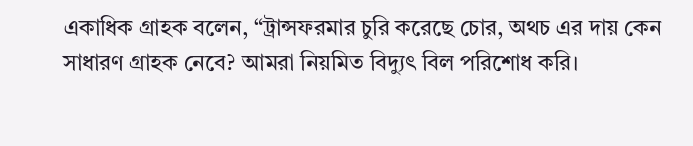একাধিক গ্রাহক বলেন, “ট্রান্সফরমার চুরি করেছে চোর, অথচ এর দায় কেন সাধারণ গ্রাহক নেবে? আমরা নিয়মিত বিদ্যুৎ বিল পরিশোধ করি।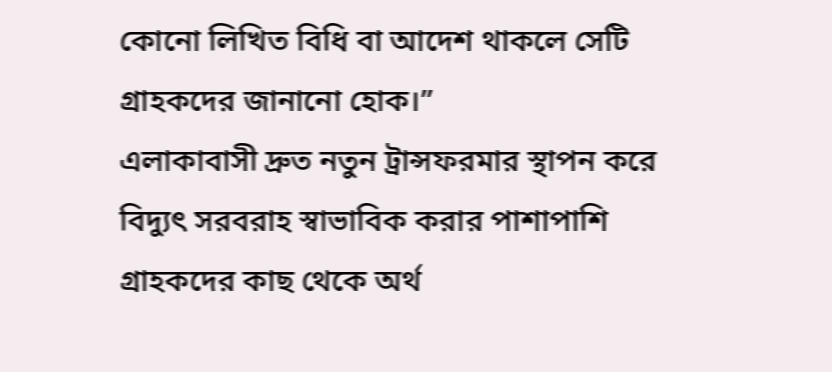কোনো লিখিত বিধি বা আদেশ থাকলে সেটি গ্রাহকদের জানানো হোক।”
এলাকাবাসী দ্রুত নতুন ট্রান্সফরমার স্থাপন করে বিদ্যুৎ সরবরাহ স্বাভাবিক করার পাশাপাশি গ্রাহকদের কাছ থেকে অর্থ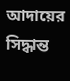আদায়ের সিদ্ধান্ত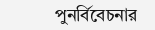পুনর্বিবেচনার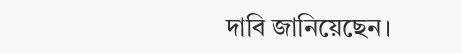দাবি জানিয়েছেন।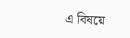এ বিষয়ে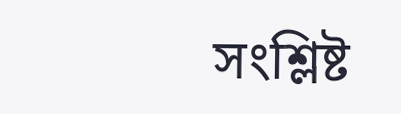সংশ্লিষ্ট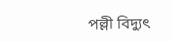পল্লী বিদ্যুৎ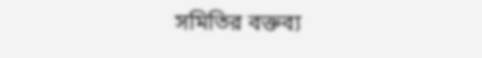সমিতির বক্তব্য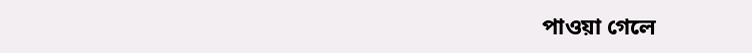পাওয়া গেলে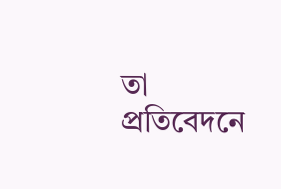তা প্রতিবেদনে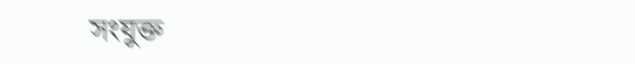সংযুক্ত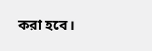করা হবে।